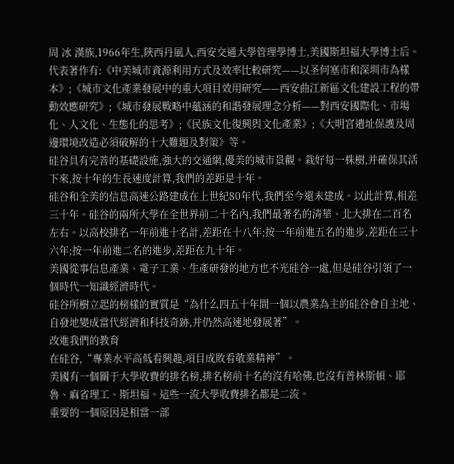周 冰 漢族,1966年生,陜西丹風人,西安交通大學管理學博士,美國斯坦福大學博士后。代表著作有:《中美城市資源利用方式及效率比較研究——以圣何塞市和深圳市為樣本》;《城市文化產業發展中的重大項目效用研究——西安曲江新區文化建設工程的帶動效應研究》;《城市發展戰略中蘊涵的和諧發展理念分析——對西安國際化、市場化、人文化、生態化的思考》;《民族文化復興與文化產業》;《大明宮遺址保護及周邊環境改造必須破解的十大難題及對策》等。
硅谷具有完善的基礎設施,強大的交通網,優美的城市景觀。栽好每一株樹,并確保其活下來,按十年的生長速度計算,我們的差距是十年。
硅谷和全美的信息高速公路建成在上世紀80年代,我們至今還未建成。以此計算,相差三十年。硅谷的兩所大學在全世界前二十名內,我們最著名的清華、北大排在二百名左右。以高校排名一年前進十名計,差距在十八年;按一年前進五名的進步,差距在三十六年;按一年前進二名的進步,差距在九十年。
美國從事信息產業、電子工業、生產研發的地方也不光硅谷一處,但是硅谷引領了一個時代一知識經濟時代。
硅谷所樹立起的榜樣的實質是“為什么四五十年間一個以農業為主的硅谷會自主地、自發地變成當代經濟和科技奇跡,并仍然高速地發展著”。
改進我們的教育
在硅谷,“專業水平高低看興趣,項目成敗看敬業精神”。
美國有一個關于大學收費的排名榜,排名榜前十名的沒有哈佛,也沒有普林斯頓、耶魯、麻省理工、斯坦福。這些一流大學收費排名都是二流。
重要的一個原因是相當一部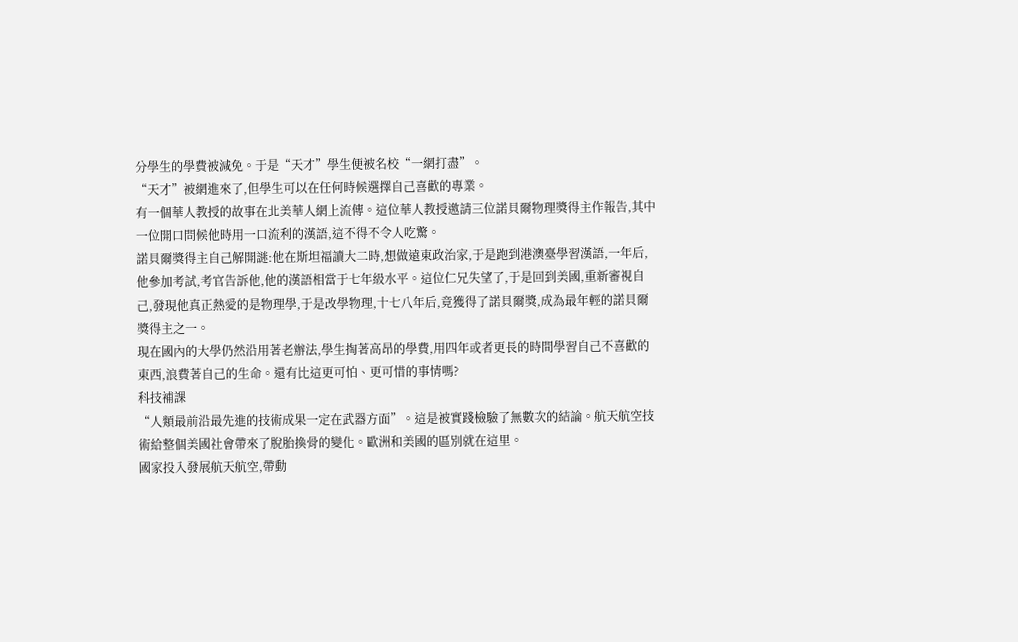分學生的學費被減免。于是“天才”學生便被名校“一網打盡”。
“天才”被網進來了,但學生可以在任何時候選擇自己喜歡的專業。
有一個華人教授的故事在北美華人網上流傳。這位華人教授邀請三位諾貝爾物理獎得主作報告,其中一位開口問候他時用一口流利的漢語,這不得不令人吃驚。
諾貝爾獎得主自己解開謎:他在斯坦福讀大二時,想做遠東政治家,于是跑到港澳臺學習漢語,一年后,他參加考試,考官告訴他,他的漢語相當于七年級水平。這位仁兄失望了,于是回到美國,重新審視自己,發現他真正熱愛的是物理學,于是改學物理,十七八年后,竟獲得了諾貝爾獎,成為最年輕的諾貝爾獎得主之一。
現在國內的大學仍然沿用著老辦法,學生掏著高昂的學費,用四年或者更長的時間學習自己不喜歡的東西,浪費著自己的生命。還有比這更可怕、更可惜的事情嗎?
科技補課
“人類最前沿最先進的技術成果一定在武器方面”。這是被實踐檢驗了無數次的結論。航天航空技術給整個美國社會帶來了脫胎換骨的變化。歐洲和美國的區別就在這里。
國家投入發展航天航空,帶動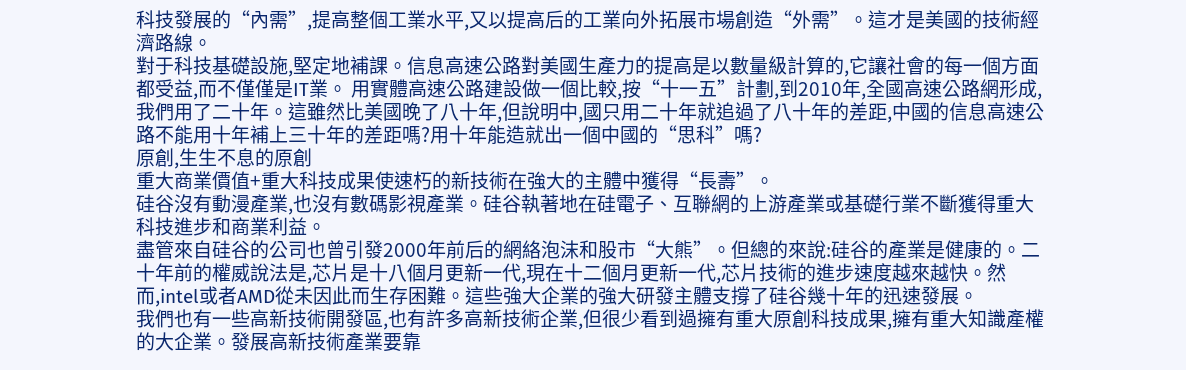科技發展的“內需”,提高整個工業水平,又以提高后的工業向外拓展市場創造“外需”。這才是美國的技術經濟路線。
對于科技基礎設施,堅定地補課。信息高速公路對美國生產力的提高是以數量級計算的,它讓社會的每一個方面都受益,而不僅僅是IT業。 用實體高速公路建設做一個比較,按“十一五”計劃,到2010年,全國高速公路網形成,我們用了二十年。這雖然比美國晚了八十年,但說明中,國只用二十年就追過了八十年的差距,中國的信息高速公路不能用十年補上三十年的差距嗎?用十年能造就出一個中國的“思科”嗎?
原創,生生不息的原創
重大商業價值+重大科技成果使速朽的新技術在強大的主體中獲得“長壽”。
硅谷沒有動漫產業,也沒有數碼影視產業。硅谷執著地在硅電子、互聯網的上游產業或基礎行業不斷獲得重大科技進步和商業利益。
盡管來自硅谷的公司也曾引發2000年前后的網絡泡沫和股市“大熊”。但總的來說:硅谷的產業是健康的。二十年前的權威說法是,芯片是十八個月更新一代,現在十二個月更新一代,芯片技術的進步速度越來越快。然而,intel或者AMD從未因此而生存困難。這些強大企業的強大研發主體支撐了硅谷幾十年的迅速發展。
我們也有一些高新技術開發區,也有許多高新技術企業,但很少看到過擁有重大原創科技成果,擁有重大知識產權的大企業。發展高新技術產業要靠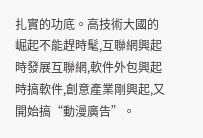扎實的功底。高技術大國的崛起不能趕時髦,互聯網興起時發展互聯網,軟件外包興起時搞軟件,創意產業剛興起,又開始搞“動漫廣告”。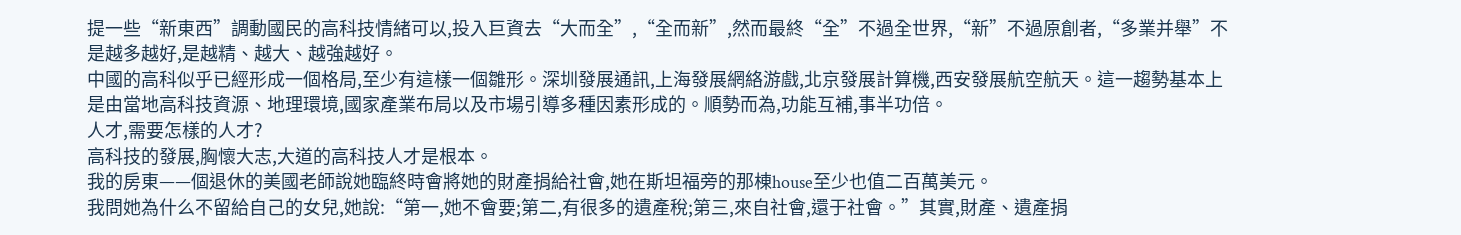提一些“新東西”調動國民的高科技情緒可以,投入巨資去“大而全”,“全而新”,然而最終“全”不過全世界,“新”不過原創者,“多業并舉”不是越多越好,是越精、越大、越強越好。
中國的高科似乎已經形成一個格局,至少有這樣一個雛形。深圳發展通訊,上海發展網絡游戲,北京發展計算機,西安發展航空航天。這一趨勢基本上是由當地高科技資源、地理環境,國家產業布局以及市場引導多種因素形成的。順勢而為,功能互補,事半功倍。
人才,需要怎樣的人才?
高科技的發展,胸懷大志,大道的高科技人才是根本。
我的房東——個退休的美國老師說她臨終時會將她的財產捐給社會,她在斯坦福旁的那棟house至少也值二百萬美元。
我問她為什么不留給自己的女兒,她說:“第一,她不會要;第二,有很多的遺產稅;第三,來自社會,還于社會。”其實,財產、遺產捐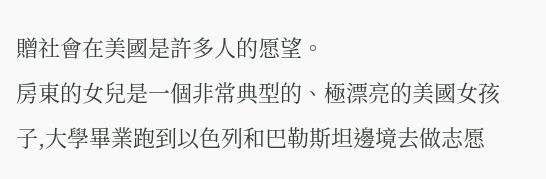贈社會在美國是許多人的愿望。
房東的女兒是一個非常典型的、極漂亮的美國女孩子,大學畢業跑到以色列和巴勒斯坦邊境去做志愿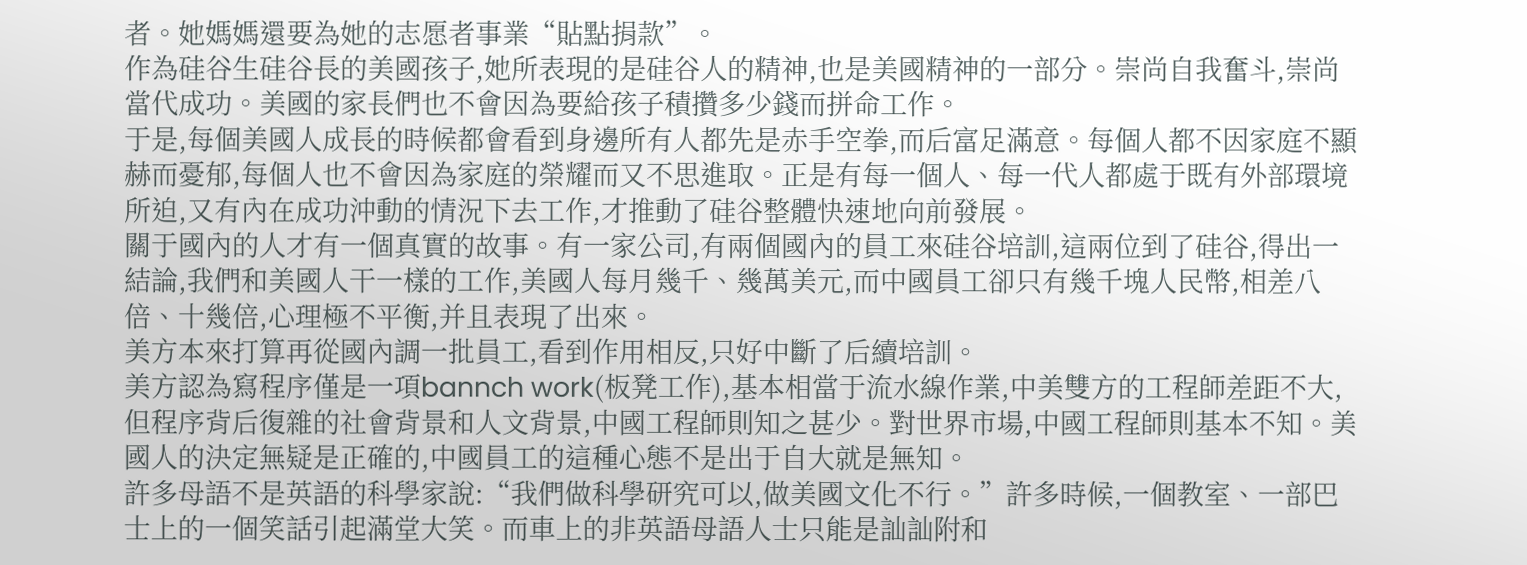者。她媽媽還要為她的志愿者事業“貼點捐款”。
作為硅谷生硅谷長的美國孩子,她所表現的是硅谷人的精神,也是美國精神的一部分。崇尚自我奮斗,崇尚當代成功。美國的家長們也不會因為要給孩子積攢多少錢而拼命工作。
于是,每個美國人成長的時候都會看到身邊所有人都先是赤手空拳,而后富足滿意。每個人都不因家庭不顯赫而憂郁,每個人也不會因為家庭的榮耀而又不思進取。正是有每一個人、每一代人都處于既有外部環境所迫,又有內在成功沖動的情況下去工作,才推動了硅谷整體快速地向前發展。
關于國內的人才有一個真實的故事。有一家公司,有兩個國內的員工來硅谷培訓,這兩位到了硅谷,得出一結論,我們和美國人干一樣的工作,美國人每月幾千、幾萬美元,而中國員工卻只有幾千塊人民幣,相差八倍、十幾倍,心理極不平衡,并且表現了出來。
美方本來打算再從國內調一批員工,看到作用相反,只好中斷了后續培訓。
美方認為寫程序僅是一項bannch work(板凳工作),基本相當于流水線作業,中美雙方的工程師差距不大,但程序背后復雜的社會背景和人文背景,中國工程師則知之甚少。對世界市場,中國工程師則基本不知。美國人的決定無疑是正確的,中國員工的這種心態不是出于自大就是無知。
許多母語不是英語的科學家說:“我們做科學研究可以,做美國文化不行。”許多時候,一個教室、一部巴士上的一個笑話引起滿堂大笑。而車上的非英語母語人士只能是訕訕附和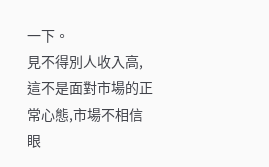一下。
見不得別人收入高,這不是面對市場的正常心態,市場不相信眼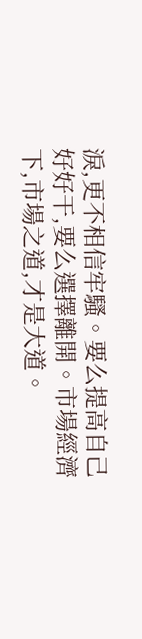淚,更不相信牢騷。要么提高自己好好干,要么選擇離開。市場經濟下,市場之道,才是大道。